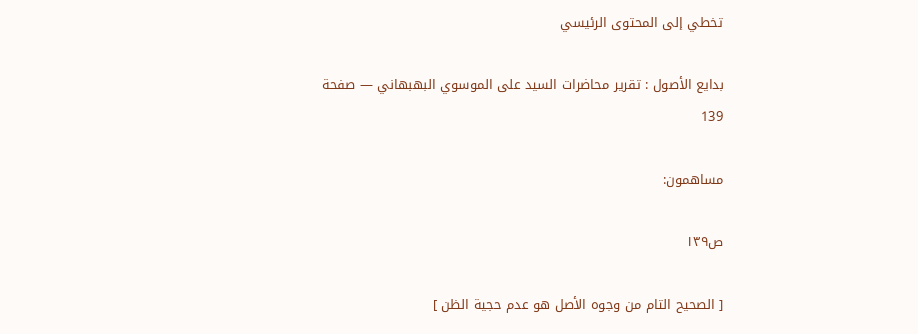تخطي إلى المحتوى الرئيسي

بدايع الأصول : تقرير محاضرات السيد على الموسوي البهبهاني — صفحة 139

مساهمون:

ص١٣٩

[ الصحيح التام من وجوه الأصل هو عدم حجية الظن ]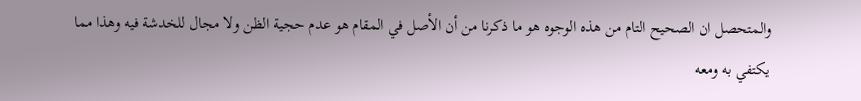والمتحصل ان الصحيح التام من هذه الوجوه هو ما ذكرنا من أن الأصل في المقام هو عدم حجية الظن ولا مجال للخدشة فيه وهذا مما يكتفي به ومعه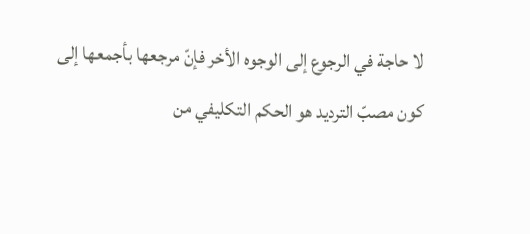لا حاجة في الرجوع إلى الوجوه الأخر فإنّ مرجعها بأجمعها إلى كون مصبّ الترديد هو الحكم التكليفي من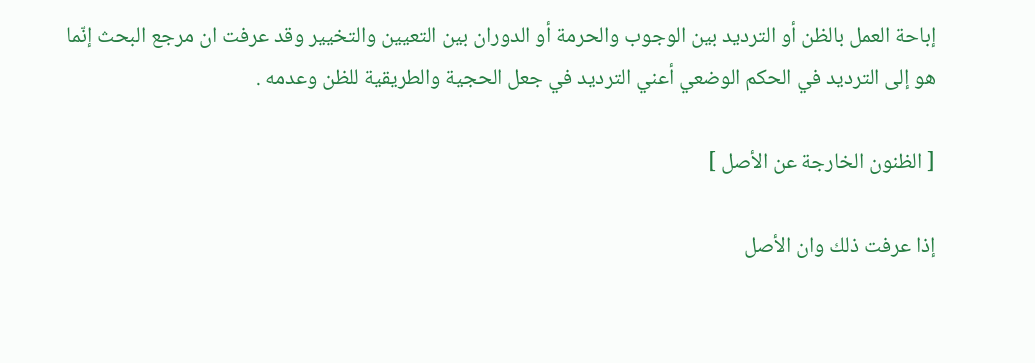إباحة العمل بالظن أو الترديد بين الوجوب والحرمة أو الدوران بين التعيين والتخيير وقد عرفت ان مرجع البحث إنّما هو إلى الترديد في الحكم الوضعي أعني الترديد في جعل الحجية والطريقية للظن وعدمه .

[ الظنون الخارجة عن الأصل ]

إذا عرفت ذلك وان الأصل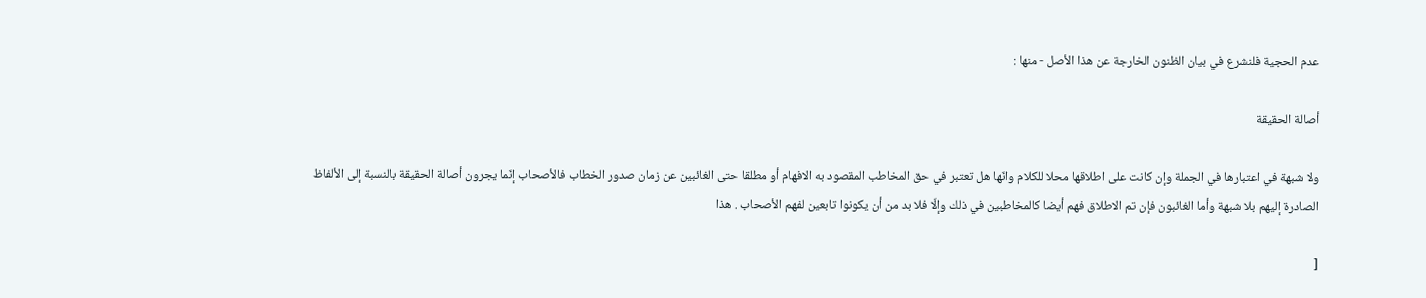عدم الحجية فلنشرع في بيان الظنون الخارجة عن هذا الأصل - منها :

أصالة الحقيقة

ولا شبهة في اعتبارها في الجملة وإن كانت على اطلاقها محلا للكلام وانّها هل تعتبر في حق المخاطب المقصود به الافهام أو مطلقا حتى الغائبين عن زمان صدور الخطاب فالأصحاب إنّما يجرون أصالة الحقيقة بالنسبة إلى الألفاظ الصادرة إليهم بلا شبهة وأما الغائبون فإن تم الاطلاق فهم أيضا كالمخاطبين في ذلك وإلّا فلا بد من أن يكونوا تابعين لفهم الأصحاب . هذا

[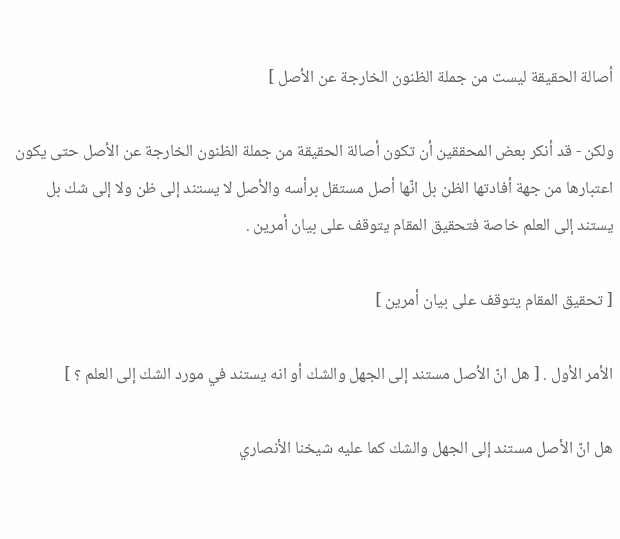أصالة الحقيقة ليست من جملة الظنون الخارجة عن الأصل ]

ولكن - قد أنكر بعض المحققين أن تكون أصالة الحقيقة من جملة الظنون الخارجة عن الأصل حتى يكون اعتبارها من جهة أفادتها الظن بل انّها أصل مستقل برأسه والأصل لا يستند إلى ظن ولا إلى شك بل يستند إلى العلم خاصة فتحقيق المقام يتوقف على بيان أمرين .

[ تحقيق المقام يتوقف على بيان أمرين ]

الأمر الأول . [ هل انّ الأصل مستند إلى الجهل والشك أو انه يستند في مورد الشك إلى العلم ؟ ]

هل انّ الأصل مستند إلى الجهل والشك كما عليه شيخنا الأنصاري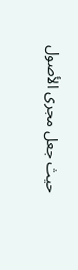حيث جعل مجرى الأصول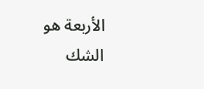الأربعة هو الشك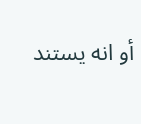أو انه يستند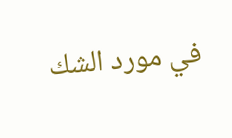في مورد الشك